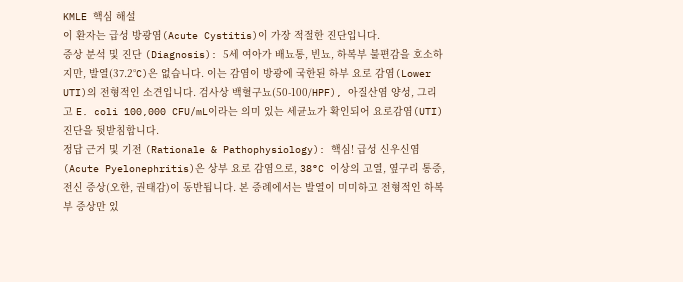KMLE 핵심 해설
이 환자는 급성 방광염(Acute Cystitis)이 가장 적절한 진단입니다.
증상 분석 및 진단 (Diagnosis): 5세 여아가 배뇨통, 빈뇨, 하복부 불편감을 호소하지만, 발열(37.2°C)은 없습니다. 이는 감염이 방광에 국한된 하부 요로 감염(Lower UTI)의 전형적인 소견입니다. 검사상 백혈구뇨(50-100/HPF), 아질산염 양성, 그리고 E. coli 100,000 CFU/mL이라는 의미 있는 세균뇨가 확인되어 요로감염(UTI) 진단을 뒷받침합니다.
정답 근거 및 기전 (Rationale & Pathophysiology): 핵심! 급성 신우신염(Acute Pyelonephritis)은 상부 요로 감염으로, 38°C 이상의 고열, 옆구리 통증, 전신 증상(오한, 권태감)이 동반됩니다. 본 증례에서는 발열이 미미하고 전형적인 하복부 증상만 있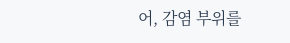어, 감염 부위를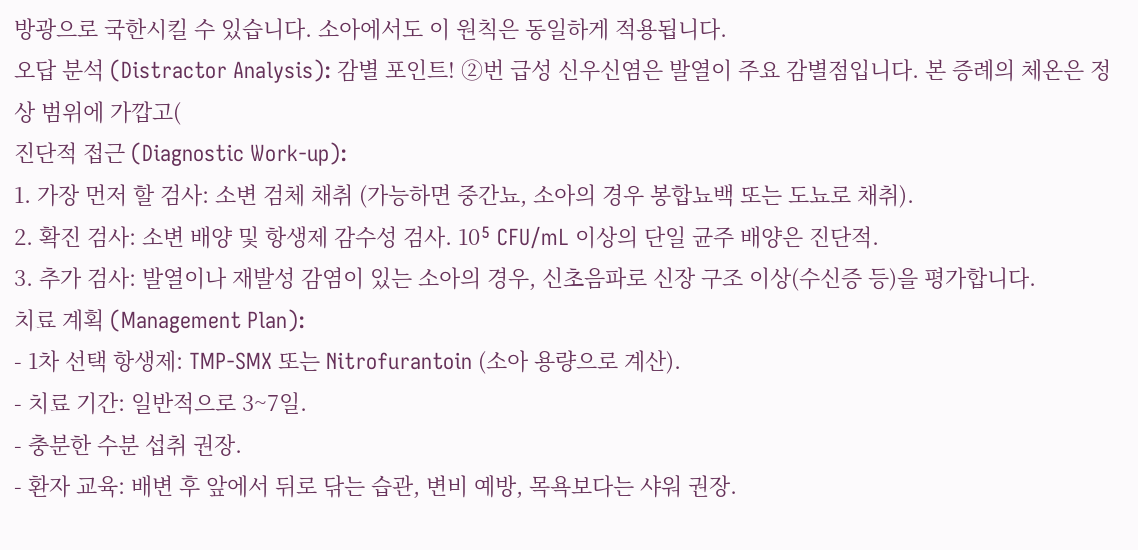방광으로 국한시킬 수 있습니다. 소아에서도 이 원칙은 동일하게 적용됩니다.
오답 분석 (Distractor Analysis): 감별 포인트! ②번 급성 신우신염은 발열이 주요 감별점입니다. 본 증례의 체온은 정상 범위에 가깝고(
진단적 접근 (Diagnostic Work-up):
1. 가장 먼저 할 검사: 소변 검체 채취 (가능하면 중간뇨, 소아의 경우 봉합뇨백 또는 도뇨로 채취).
2. 확진 검사: 소변 배양 및 항생제 감수성 검사. 10⁵ CFU/mL 이상의 단일 균주 배양은 진단적.
3. 추가 검사: 발열이나 재발성 감염이 있는 소아의 경우, 신초음파로 신장 구조 이상(수신증 등)을 평가합니다.
치료 계획 (Management Plan):
- 1차 선택 항생제: TMP-SMX 또는 Nitrofurantoin (소아 용량으로 계산).
- 치료 기간: 일반적으로 3~7일.
- 충분한 수분 섭취 권장.
- 환자 교육: 배변 후 앞에서 뒤로 닦는 습관, 변비 예방, 목욕보다는 샤워 권장.